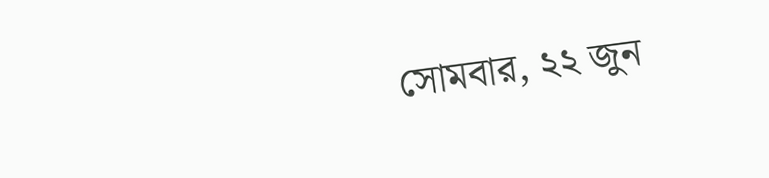সোমবার, ২২ জুন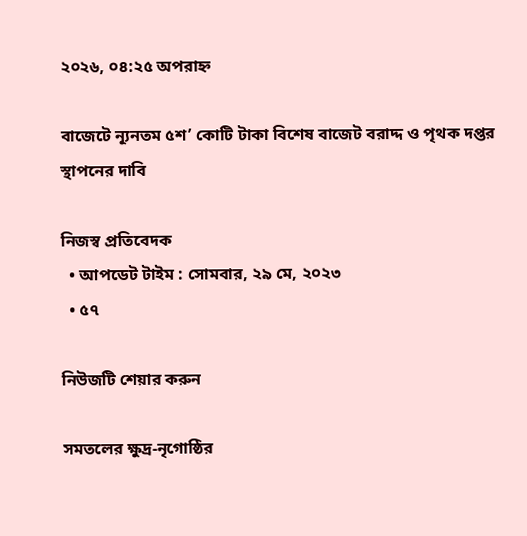২০২৬, ০৪:২৫ অপরাহ্ন

বাজেটে ন্যূনতম ৫শ’ কোটি টাকা বিশেষ বাজেট বরাদ্দ ও পৃথক দপ্তর স্থাপনের দাবি

নিজস্ব প্রতিবেদক
  • আপডেট টাইম : সোমবার, ২৯ মে, ২০২৩
  • ৫৭

নিউজটি শেয়ার করুন

সমতলের ক্ষুদ্র-নৃগোষ্ঠির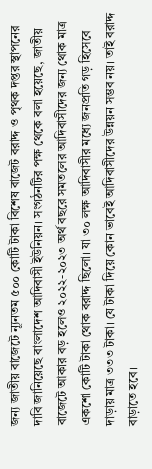জন্য জাতীয় বাজেটে ন্যূনতম ৫০০ কোটি টাকা বিশেষ বাজেট বরাদ্দ ও পৃথক দপ্তর স্থাপনের দাবি জানিয়েছে বাংলাদেশ আদিবাসী ইউনিয়ন। সংগঠনটির পক্ষ থেকে বলা হয়েছে, জাতীয় বাজেটে আকার বড় হলেও ২০২২-২০২৩ অর্থ বছরে সমতলের আদিবাসীদের জন্য থোক মাত্র একশো কোটি টাকা থোক বরাদ্দ ছিলো। যা ৩০ লক্ষ আদিবাসীর মধ্যে জনপ্রতি গড় হিসেবে দাড়ায় মাত্র ৩৩৩ টাকা। যে টাকা দিয়ে কোন ভাবেই আদিবাসীদের উন্নয়ন সম্ভব নয়। তাই বরাদ্দ বাড়াতে হবে।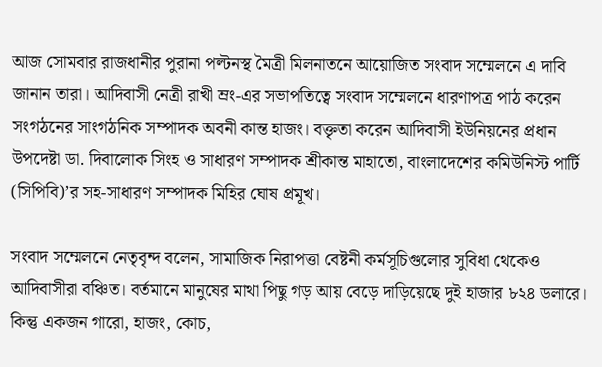আজ সোমবার রাজধানীর পুরানা পল্টনস্থ মৈত্রী মিলনাতনে আয়োজিত সংবাদ সম্মেলনে এ দাবি জানান তারা। আদিবাসী নেত্রী রাখী ম্রং-এর সভাপতিত্বে সংবাদ সম্মেলনে ধারণাপত্র পাঠ করেন সংগঠনের সাংগঠনিক সম্পাদক অবনী কান্ত হাজং। বক্তৃতা করেন আদিবাসী ইউনিয়নের প্রধান উপদেষ্টা ডা. দিবালোক সিংহ ও সাধারণ সম্পাদক শ্রীকান্ত মাহাতো, বাংলাদেশের কমিউনিস্ট পার্টি (সিপিবি)’র সহ-সাধারণ সম্পাদক মিহির ঘোষ প্রমূখ।

সংবাদ সম্মেলনে নেতৃবৃন্দ বলেন, সামাজিক নিরাপত্তা বেষ্টনী কর্মসূচিগুলোর সুবিধা থেকেও আদিবাসীরা বঞ্চিত। বর্তমানে মানুষের মাথা পিছু গড় আয় বেড়ে দাড়িয়েছে দুই হাজার ৮২৪ ডলারে। কিন্তু একজন গারো, হাজং, কোচ,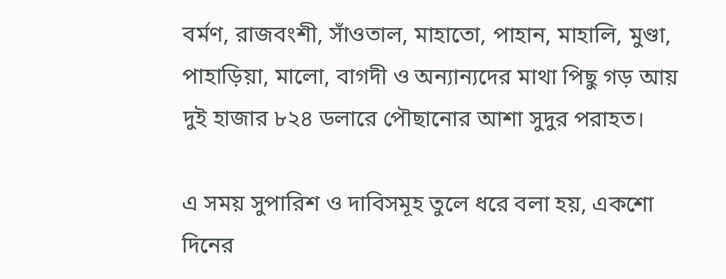বর্মণ, রাজবংশী, সাঁওতাল, মাহাতো, পাহান, মাহালি, মুণ্ডা, পাহাড়িয়া, মালো, বাগদী ও অন্যান্যদের মাথা পিছু গড় আয় দুই হাজার ৮২৪ ডলারে পৌছানোর আশা সুদুর পরাহত।

এ সময় সুপারিশ ও দাবিসমূহ তুলে ধরে বলা হয়, একশো দিনের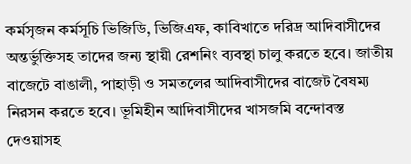কর্মসৃজন কর্মসূচি ভিজিডি, ভিজিএফ, কাবিখাতে দরিদ্র আদিবাসীদের অন্তর্ভুক্তিসহ তাদের জন্য স্থায়ী রেশনিং ব্যবস্থা চালু করতে হবে। জাতীয় বাজেটে বাঙালী, পাহাড়ী ও সমতলের আদিবাসীদের বাজেট বৈষম্য নিরসন করতে হবে। ভূমিহীন আদিবাসীদের খাসজমি বন্দোবস্ত দেওয়াসহ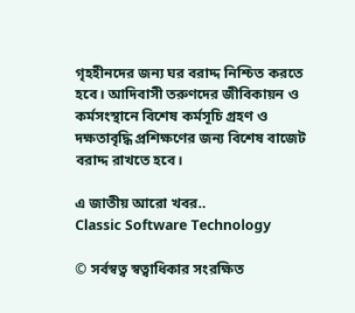গৃহহীনদের জন্য ঘর বরাদ্দ নিশ্চিত করতে হবে। আদিবাসী তরুণদের জীবিকায়ন ও কর্মসংস্থানে বিশেষ কর্মসূচি গ্রহণ ও দক্ষতাবৃদ্ধি প্রশিক্ষণের জন্য বিশেষ বাজেট বরাদ্দ রাখতে হবে।

এ জাতীয় আরো খবর..
Classic Software Technology

© সর্বস্বত্ব স্বত্বাধিকার সংরক্ষিত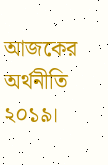আজকের অর্থনীতি ২০১৯।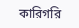কারিগরি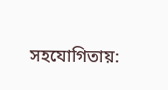সহযোগিতায়: